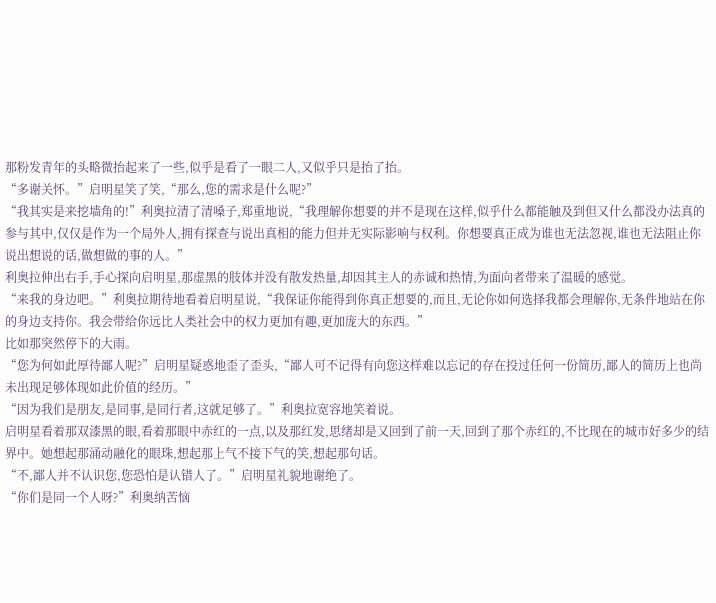那粉发青年的头略微抬起来了一些,似乎是看了一眼二人,又似乎只是抬了抬。
“多谢关怀。”启明星笑了笑,“那么,您的需求是什么呢?”
“我其实是来挖墙角的!”利奥拉清了清嗓子,郑重地说,“我理解你想要的并不是现在这样,似乎什么都能触及到但又什么都没办法真的参与其中,仅仅是作为一个局外人,拥有探查与说出真相的能力但并无实际影响与权利。你想要真正成为谁也无法忽视,谁也无法阻止你说出想说的话,做想做的事的人。”
利奥拉伸出右手,手心探向启明星,那虚黑的肢体并没有散发热量,却因其主人的赤诚和热情,为面向者带来了温暖的感觉。
“来我的身边吧。”利奥拉期待地看着启明星说,“我保证你能得到你真正想要的,而且,无论你如何选择我都会理解你,无条件地站在你的身边支持你。我会带给你远比人类社会中的权力更加有趣,更加庞大的东西。”
比如那突然停下的大雨。
“您为何如此厚待鄙人呢?”启明星疑惑地歪了歪头,“鄙人可不记得有向您这样难以忘记的存在投过任何一份简历,鄙人的简历上也尚未出现足够体现如此价值的经历。”
“因为我们是朋友,是同事,是同行者,这就足够了。”利奥拉宽容地笑着说。
启明星看着那双漆黑的眼,看着那眼中赤红的一点,以及那红发,思绪却是又回到了前一天,回到了那个赤红的,不比现在的城市好多少的结界中。她想起那涌动融化的眼珠,想起那上气不接下气的笑,想起那句话。
“不,鄙人并不认识您,您恐怕是认错人了。”启明星礼貌地谢绝了。
“你们是同一个人呀?”利奥纳苦恼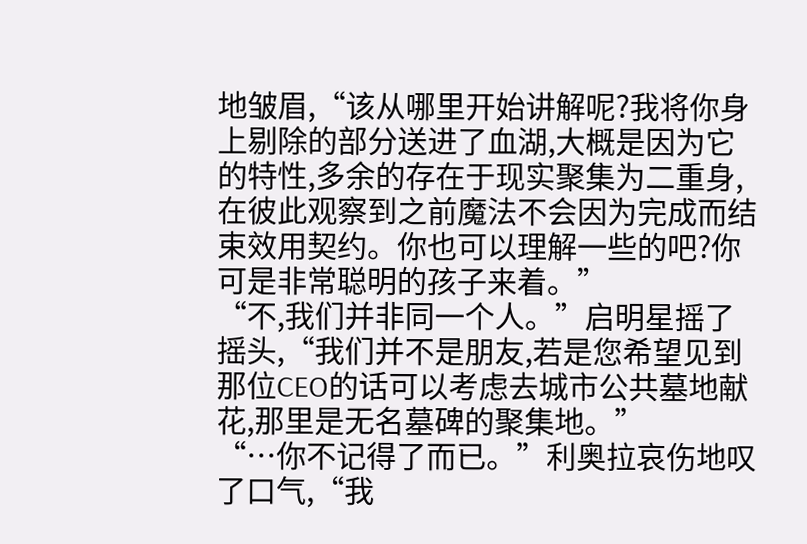地皱眉,“该从哪里开始讲解呢?我将你身上剔除的部分送进了血湖,大概是因为它的特性,多余的存在于现实聚集为二重身,在彼此观察到之前魔法不会因为完成而结束效用契约。你也可以理解一些的吧?你可是非常聪明的孩子来着。”
“不,我们并非同一个人。”启明星摇了摇头,“我们并不是朋友,若是您希望见到那位CEO的话可以考虑去城市公共墓地献花,那里是无名墓碑的聚集地。”
“…你不记得了而已。”利奥拉哀伤地叹了口气,“我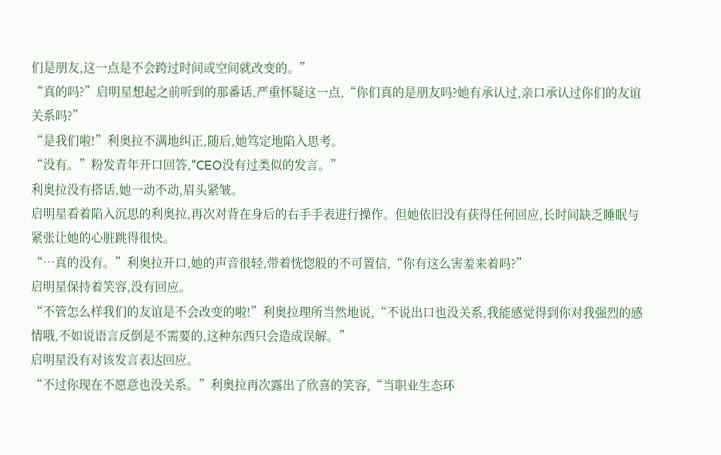们是朋友,这一点是不会跨过时间或空间就改变的。”
“真的吗?”启明星想起之前听到的那番话,严重怀疑这一点,“你们真的是朋友吗?她有承认过,亲口承认过你们的友谊关系吗?”
“是我们啦!”利奥拉不满地纠正,随后,她笃定地陷入思考。
“没有。”粉发青年开口回答,“CEO没有过类似的发言。”
利奥拉没有搭话,她一动不动,眉头紧皱。
启明星看着陷入沉思的利奥拉,再次对背在身后的右手手表进行操作。但她依旧没有获得任何回应,长时间缺乏睡眠与紧张让她的心脏跳得很快。
“…真的没有。”利奥拉开口,她的声音很轻,带着恍惚般的不可置信,“你有这么害羞来着吗?”
启明星保持着笑容,没有回应。
“不管怎么样我们的友谊是不会改变的啦!”利奥拉理所当然地说,“不说出口也没关系,我能感觉得到你对我强烈的感情哦,不如说语言反倒是不需要的,这种东西只会造成误解。”
启明星没有对该发言表达回应。
“不过你现在不愿意也没关系。”利奥拉再次露出了欣喜的笑容,“当职业生态环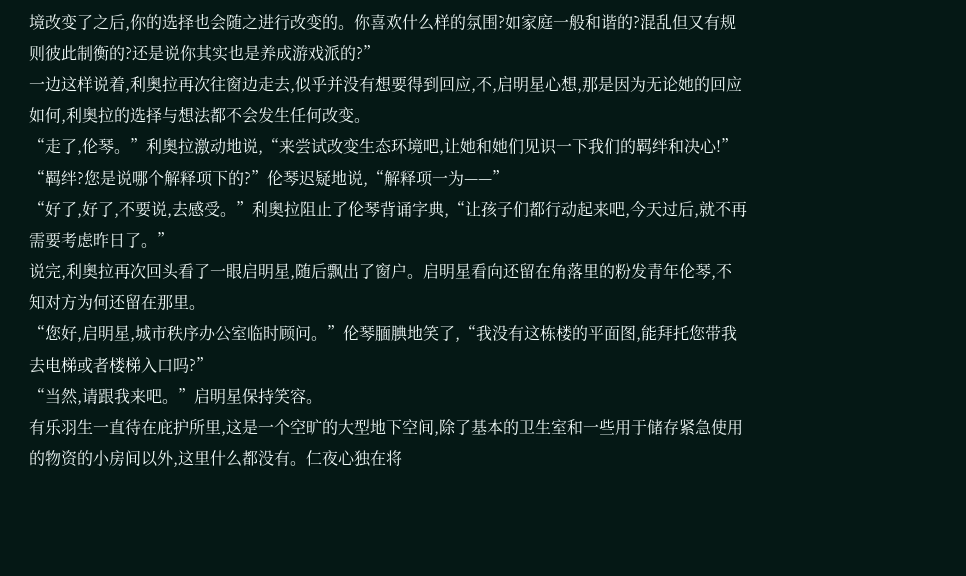境改变了之后,你的选择也会随之进行改变的。你喜欢什么样的氛围?如家庭一般和谐的?混乱但又有规则彼此制衡的?还是说你其实也是养成游戏派的?”
一边这样说着,利奥拉再次往窗边走去,似乎并没有想要得到回应,不,启明星心想,那是因为无论她的回应如何,利奥拉的选择与想法都不会发生任何改变。
“走了,伦琴。”利奥拉激动地说,“来尝试改变生态环境吧,让她和她们见识一下我们的羁绊和决心!”
“羁绊?您是说哪个解释项下的?”伦琴迟疑地说,“解释项一为——”
“好了,好了,不要说,去感受。”利奥拉阻止了伦琴背诵字典,“让孩子们都行动起来吧,今天过后,就不再需要考虑昨日了。”
说完,利奥拉再次回头看了一眼启明星,随后飘出了窗户。启明星看向还留在角落里的粉发青年伦琴,不知对方为何还留在那里。
“您好,启明星,城市秩序办公室临时顾问。”伦琴腼腆地笑了,“我没有这栋楼的平面图,能拜托您带我去电梯或者楼梯入口吗?”
“当然,请跟我来吧。”启明星保持笑容。
有乐羽生一直待在庇护所里,这是一个空旷的大型地下空间,除了基本的卫生室和一些用于储存紧急使用的物资的小房间以外,这里什么都没有。仁夜心独在将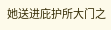她送进庇护所大门之